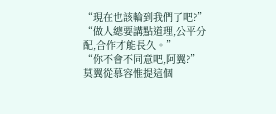“現在也該輪到我們了吧?”
“做人總要講點道理,公平分配,合作才能長久。”
“你不會不同意吧,阿翼?”
莫翼從慕容惟提這個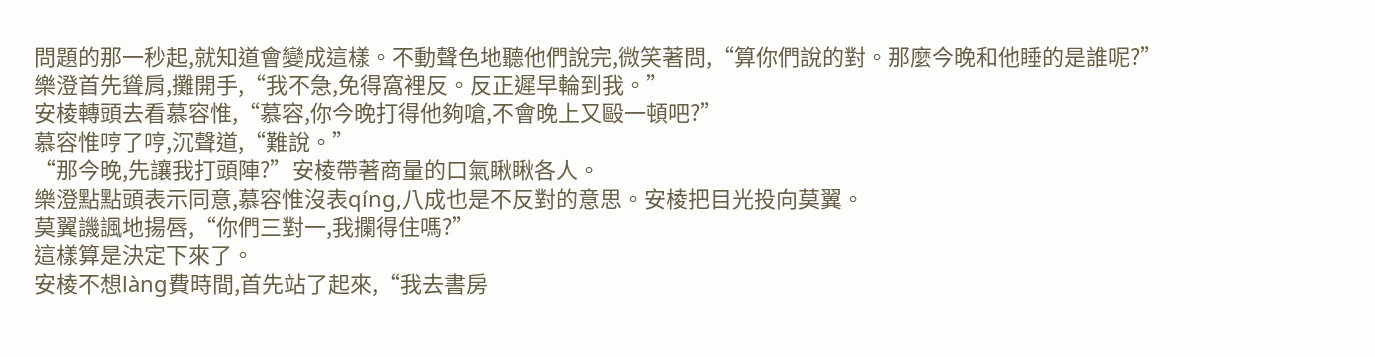問題的那一秒起,就知道會變成這樣。不動聲色地聽他們說完,微笑著問,“算你們說的對。那麼今晚和他睡的是誰呢?”
樂澄首先聳肩,攤開手,“我不急,免得窩裡反。反正遲早輪到我。”
安棱轉頭去看慕容惟,“慕容,你今晚打得他夠嗆,不會晚上又毆一頓吧?”
慕容惟哼了哼,沉聲道,“難說。”
“那今晚,先讓我打頭陣?”安棱帶著商量的口氣瞅瞅各人。
樂澄點點頭表示同意,慕容惟沒表qíng,八成也是不反對的意思。安棱把目光投向莫翼。
莫翼譏諷地揚唇,“你們三對一,我攔得住嗎?”
這樣算是決定下來了。
安棱不想làng費時間,首先站了起來,“我去書房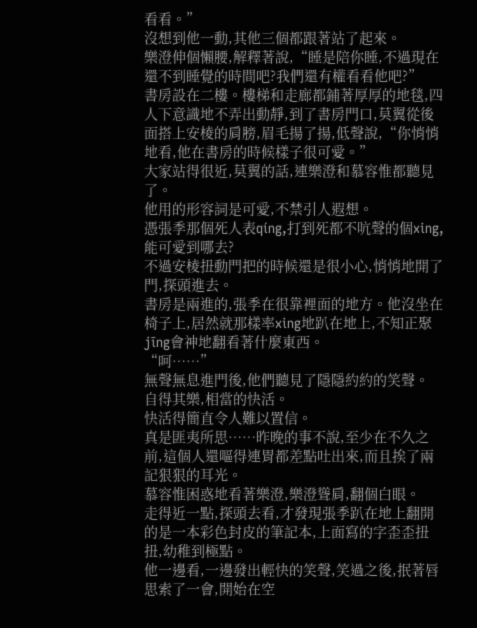看看。”
沒想到他一動,其他三個都跟著站了起來。
樂澄伸個懶腰,解釋著說,“睡是陪你睡,不過現在還不到睡覺的時間吧?我們還有權看看他吧?”
書房設在二樓。樓梯和走廊都鋪著厚厚的地毯,四人下意識地不弄出動靜,到了書房門口,莫翼從後面搭上安棱的肩膀,眉毛揚了揚,低聲說,“你悄悄地看,他在書房的時候樣子很可愛。”
大家站得很近,莫翼的話,連樂澄和慕容惟都聽見了。
他用的形容詞是可愛,不禁引人遐想。
憑張季那個死人表qíng,打到死都不吭聲的個xing,能可愛到哪去?
不過安棱扭動門把的時候還是很小心,悄悄地開了門,探頭進去。
書房是兩進的,張季在很靠裡面的地方。他沒坐在椅子上,居然就那樣率xing地趴在地上,不知正聚jīng會神地翻看著什麼東西。
“呵……”
無聲無息進門後,他們聽見了隱隱約約的笑聲。
自得其樂,相當的快活。
快活得簡直令人難以置信。
真是匪夷所思……昨晚的事不說,至少在不久之前,這個人還嘔得連胃都差點吐出來,而且挨了兩記狠狠的耳光。
慕容惟困惑地看著樂澄,樂澄聳肩,翻個白眼。
走得近一點,探頭去看,才發現張季趴在地上翻開的是一本彩色封皮的筆記本,上面寫的字歪歪扭扭,幼稚到極點。
他一邊看,一邊發出輕快的笑聲,笑過之後,抿著唇思索了一會,開始在空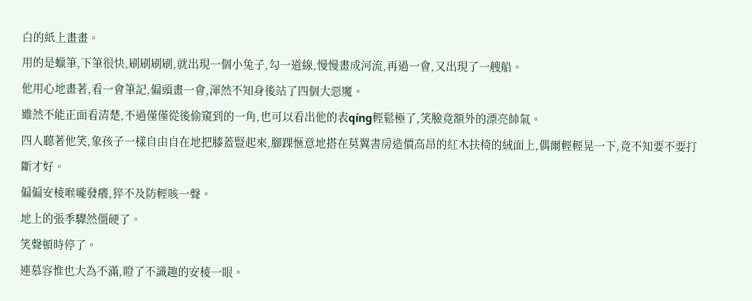白的紙上畫畫。
用的是蠟筆,下筆很快,刷刷刷刷,就出現一個小兔子,勾一道線,慢慢畫成河流,再過一會,又出現了一艘船。
他用心地畫著,看一會筆記,偏頭畫一會,渾然不知身後站了四個大惡魔。
雖然不能正面看清楚,不過僅僅從後偷窺到的一角,也可以看出他的表qíng輕鬆極了,笑臉竟額外的漂亮帥氣。
四人聽著他笑,象孩子一樣自由自在地把膝蓋豎起來,腳踝愜意地搭在莫翼書房造價高昂的紅木扶椅的絨面上,偶爾輕輕晃一下,竟不知要不要打斷才好。
偏偏安棱喉嚨發癢,猝不及防輕咳一聲。
地上的張季驟然僵硬了。
笑聲頓時停了。
連慕容惟也大為不滿,瞪了不識趣的安棱一眼。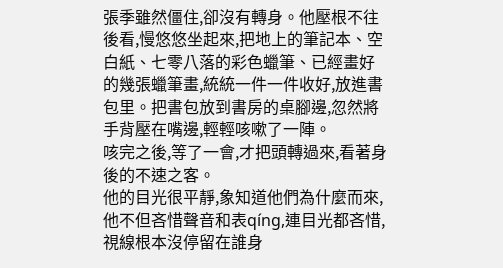張季雖然僵住,卻沒有轉身。他壓根不往後看,慢悠悠坐起來,把地上的筆記本、空白紙、七零八落的彩色蠟筆、已經畫好的幾張蠟筆畫,統統一件一件收好,放進書包里。把書包放到書房的桌腳邊,忽然將手背壓在嘴邊,輕輕咳嗽了一陣。
咳完之後,等了一會,才把頭轉過來,看著身後的不速之客。
他的目光很平靜,象知道他們為什麼而來,他不但吝惜聲音和表qíng,連目光都吝惜,視線根本沒停留在誰身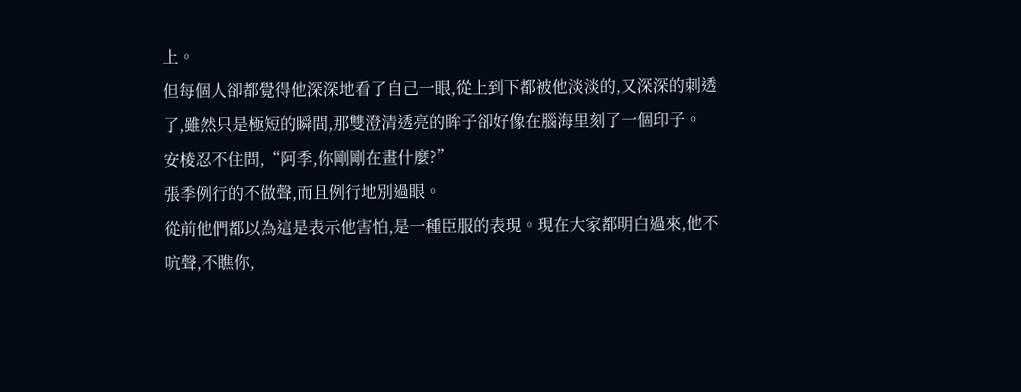上。
但每個人卻都覺得他深深地看了自己一眼,從上到下都被他淡淡的,又深深的刺透了,雖然只是極短的瞬間,那雙澄清透亮的眸子卻好像在腦海里刻了一個印子。
安棱忍不住問,“阿季,你剛剛在畫什麼?”
張季例行的不做聲,而且例行地別過眼。
從前他們都以為這是表示他害怕,是一種臣服的表現。現在大家都明白過來,他不吭聲,不瞧你,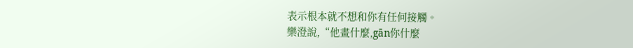表示根本就不想和你有任何接觸。
樂澄說,“他畫什麼,gān你什麼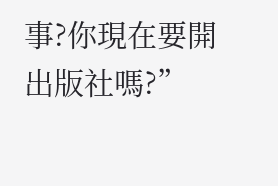事?你現在要開出版社嗎?”